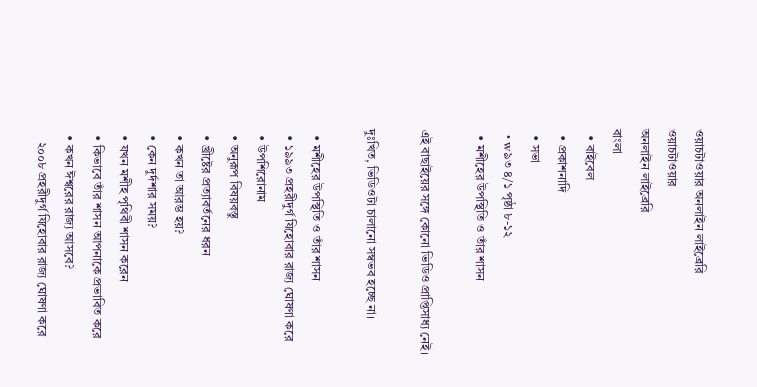ওয়াচটাওয়ার অনলাইন লাইব্রেরি
ওয়াচটাওয়ার
অনলাইন লাইব্রেরি
বাংলা
  • বাইবেল
  • প্রকাশনাদি
  • সভা
  • w৯৩ ৪/১ পৃষ্ঠা ৮-১২
  • মশীহের উপস্থিতি ও তাঁর শাসন

এই বাছাইয়ের সঙ্গে কোনো ভিডিও প্রাপ্তিসাধ্য নেই।

দুঃখিত, ভিডিওটা চালানো সম্বভব হচ্ছে না।

  • মশীহের উপস্থিতি ও তাঁর শাসন
  • ১৯৯৩ প্রহরীদুর্গ যিহোবার রাজ্য ঘোষণা করে
  • উপশিরোনাম
  • অনুরূপ বিষয়বস্ত‌ু
  • খ্রীষ্টের প্রত্যাবর্তনের ধরন
  • কখন তা আরম্ভ হয়?
  • কেন দুর্দশার সময়?
  • যখন মশীহ পৃথিবী শাসন করেন
  • কিভাবে তাঁর শাসন আপনাকে প্রভাবিত করে
  • কখন ঈশ্বরের রাজ্য আসবে?
    ২০০৮ প্রহরীদুর্গ যিহোবার রাজ্য ঘোষণা করে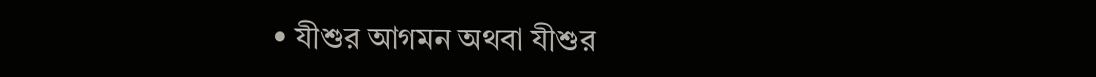• যীশুর আগমন অথবা যীশুর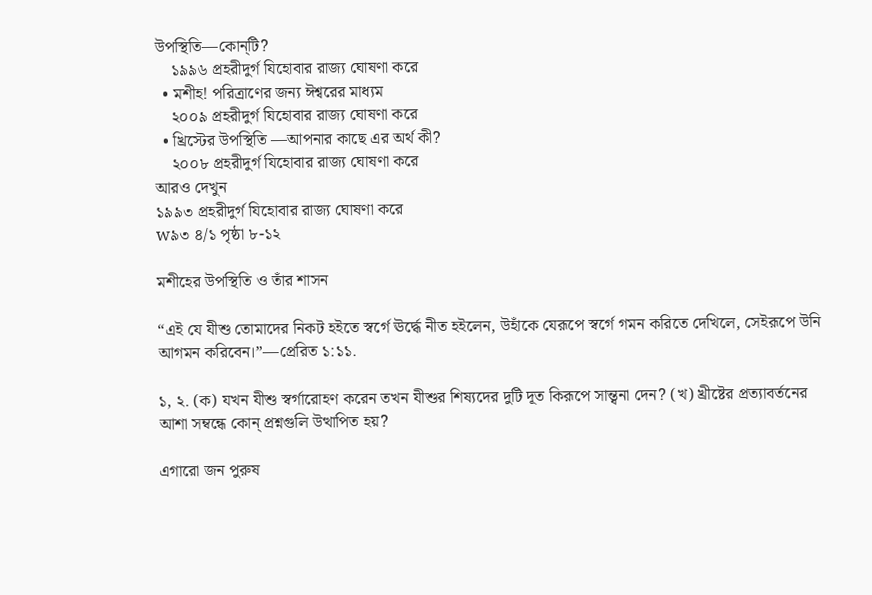উপস্থিতি—কোন্‌টি?
    ১৯৯৬ প্রহরীদুর্গ যিহোবার রাজ্য ঘোষণা করে
  • মশীহ! পরিত্রাণের জন্য ঈশ্বরের মাধ্যম
    ২০০৯ প্রহরীদুর্গ যিহোবার রাজ্য ঘোষণা করে
  • খ্রিস্টের উপস্থিতি —আপনার কাছে এর অর্থ কী?
    ২০০৮ প্রহরীদুর্গ যিহোবার রাজ্য ঘোষণা করে
আরও দেখুন
১৯৯৩ প্রহরীদুর্গ যিহোবার রাজ্য ঘোষণা করে
w৯৩ ৪/১ পৃষ্ঠা ৮-১২

মশীহের উপস্থিতি ও তাঁর শাসন

“এই যে যীশু তোমাদের নিকট হইতে স্বর্গে ঊর্দ্ধে নীত হইলেন, উহাঁকে যেরূপে স্বর্গে গমন করিতে দেখিলে, সেইরূপে উনি আগমন করিবেন।”—প্রেরিত ১:১১.

১, ২. (ক) যখন যীশু স্বর্গারোহণ করেন তখন যীশুর শিষ্যদের দুটি দূত কিরূপে সান্ত্বনা দেন? (খ) খ্রীষ্টের প্রত্যাবর্তনের আশা সম্বন্ধে কোন্‌ প্রশ্নগুলি উত্থাপিত হয়?

এগারো জন পুরুষ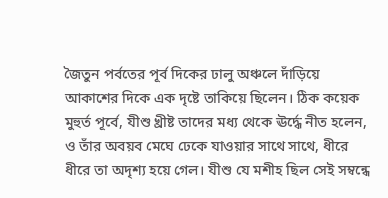জৈতুন পর্বতের পূর্ব দিকের ঢালু অঞ্চলে দাঁড়িয়ে আকাশের দিকে এক দৃষ্টে তাকিয়ে ছিলেন। ঠিক কয়েক মুহুর্ত পূর্বে, যীশু খ্রীষ্ট তাদের মধ্য থেকে ঊর্দ্ধে নীত হলেন, ও তাঁর অবয়ব মেঘে ঢেকে যাওয়ার সাথে সাথে, ধীরে ধীরে তা অদৃশ্য হয়ে গেল। যীশু যে মশীহ ছিল সেই সম্বন্ধে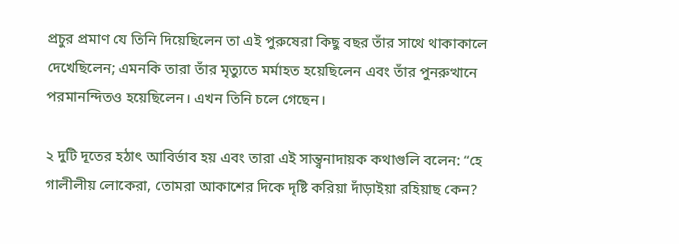প্রচুর প্রমাণ যে তিনি দিয়েছিলেন তা এই পুরুষেরা কিছু বছর তাঁর সাথে থাকাকালে দেখেছিলেন; এমনকি তারা তাঁর মৃত্যুতে মর্মাহত হয়েছিলেন এবং তাঁর পুনরুত্থানে পরমানন্দিতও হয়েছিলেন। এখন তিনি চলে গেছেন।

২ দুটি দূতের হঠাৎ আবির্ভাব হয় এবং তারা এই সান্ত্বনাদায়ক কথাগুলি বলেন: “হে গালীলীয় লোকেরা, তোমরা আকাশের দিকে দৃষ্টি করিয়া দাঁড়াইয়া রহিয়াছ কেন?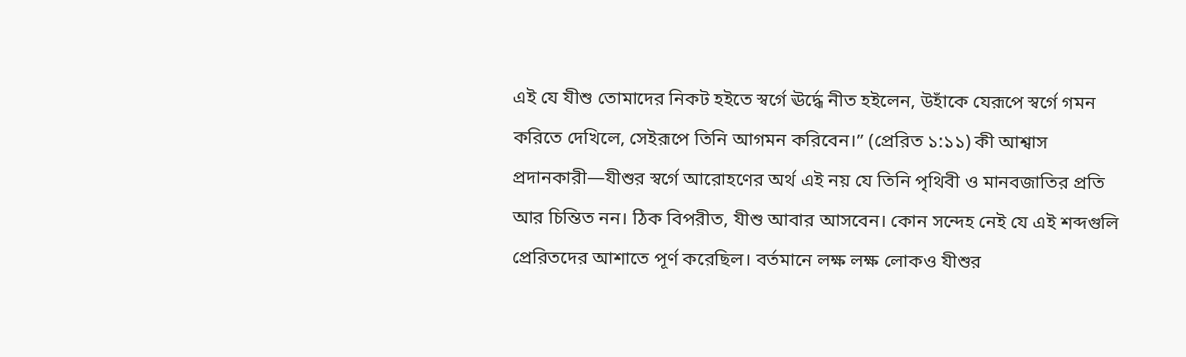এই যে যীশু তোমাদের নিকট হইতে স্বর্গে ঊর্দ্ধে নীত হইলেন, উহাঁকে যেরূপে স্বর্গে গমন করিতে দেখিলে, সেইরূপে তিনি আগমন করিবেন।” (প্রেরিত ১:১১) কী আশ্বাস প্রদানকারী—যীশুর স্বর্গে আরোহণের অর্থ এই নয় যে তিনি পৃথিবী ও মানবজাতির প্রতি আর চিন্তিত নন। ঠিক বিপরীত, যীশু আবার আসবেন। কোন সন্দেহ নেই যে এই শব্দগুলি প্রেরিতদের আশাতে পূর্ণ করেছিল। বর্তমানে লক্ষ লক্ষ লোকও যীশুর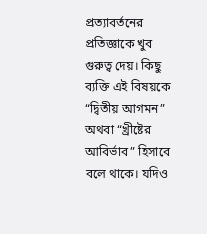প্রত্যাবর্তনের প্রতিজ্ঞাকে খুব গুরুত্ব দেয়। কিছু ব্যক্তি এই বিষয়কে “দ্বিতীয় আগমন” অথবা “খ্রীষ্টের আবির্ভাব” হিসাবে বলে থাকে। যদিও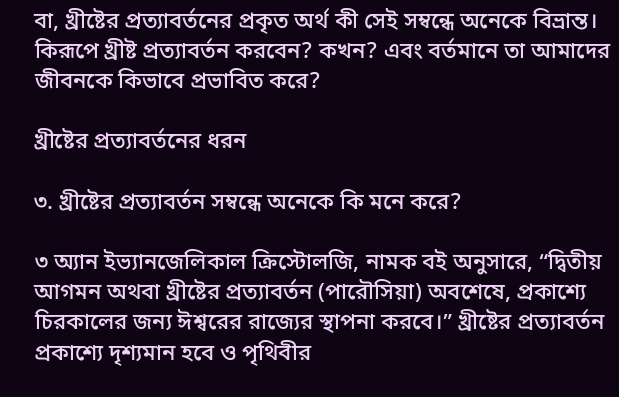বা, খ্রীষ্টের প্রত্যাবর্তনের প্রকৃত অর্থ কী সেই সম্বন্ধে অনেকে বিভ্রান্ত। কিরূপে খ্রীষ্ট প্রত্যাবর্তন করবেন? কখন? এবং বর্তমানে তা আমাদের জীবনকে কিভাবে প্রভাবিত করে?

খ্রীষ্টের প্রত্যাবর্তনের ধরন

৩. খ্রীষ্টের প্রত্যাবর্তন সম্বন্ধে অনেকে কি মনে করে?

৩ অ্যান ইভ্যানজেলিকাল ক্রিস্টোলজি, নামক বই অনুসারে, “দ্বিতীয় আগমন অথবা খ্রীষ্টের প্রত্যাবর্তন (পারৌসিয়া) অবশেষে, প্রকাশ্যে চিরকালের জন্য ঈশ্বরের রাজ্যের স্থাপনা করবে।” খ্রীষ্টের প্রত্যাবর্তন প্রকাশ্যে দৃশ্যমান হবে ও পৃথিবীর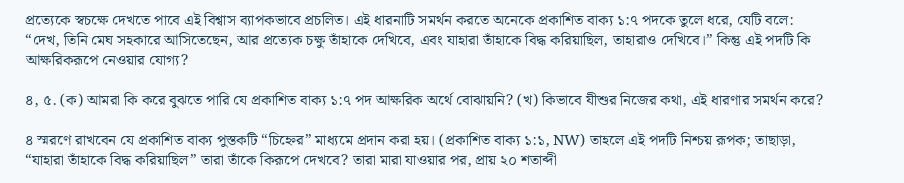প্রত্যেকে স্বচক্ষে দেখতে পাবে এই বিশ্বাস ব্যাপকভাবে প্রচলিত। এই ধারনাটি সমর্থন করতে অনেকে প্রকাশিত বাক্য ১:৭ পদকে তুলে ধরে, যেটি বলে: “দেখ, তিনি মেঘ সহকারে আসিতেছেন, আর প্রত্যেক চক্ষু তাঁহাকে দেখিবে, এবং যাহারা তাঁহাকে বিদ্ধ করিয়াছিল, তাহারাও দেখিবে।” কিন্তু এই পদটি কি আক্ষরিকরূপে নেওয়ার যোগ্য?

৪, ৫. (ক) আমরা কি করে বুঝতে পারি যে প্রকাশিত বাক্য ১:৭ পদ আক্ষরিক অর্থে বোঝায়নি? (খ) কিভাবে যীশুর নিজের কথা, এই ধারণার সমর্থন করে?

৪ স্মরণে রাখবেন যে প্রকাশিত বাক্য পুস্তকটি “চিহ্নের” মাধ্যমে প্রদান করা হয়। (প্রকাশিত বাক্য ১:১, NW) তাহলে এই পদটি নিশ্চয় রূপক; তাছাড়া, “যাহারা তাঁহাকে বিদ্ধ করিয়াছিল” তারা তাঁকে কিরূপে দেখবে? তারা মারা যাওয়ার পর, প্রায় ২০ শতাব্দী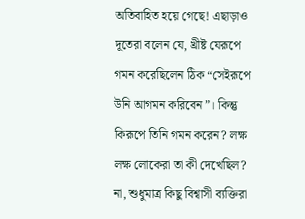অতিবাহিত হয়ে গেছে! এছাড়াও দূতেরা বলেন যে, খ্রীষ্ট যেরূপে গমন করেছিলেন ঠিক “সেইরূপে উনি আগমন করিবেন”। কিন্তু কিরূপে তিনি গমন করেন? লক্ষ লক্ষ লোকেরা তা কী দেখেছিল? না, শুধুমাত্র কিছু বিশ্বাসী ব্যক্তিরা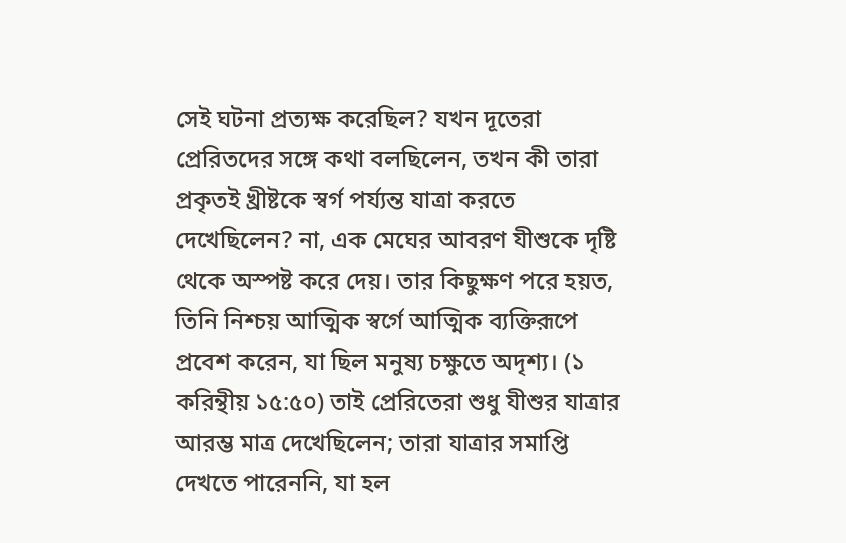সেই ঘটনা প্রত্যক্ষ করেছিল? যখন দূতেরা প্রেরিতদের সঙ্গে কথা বলছিলেন, তখন কী তারা প্রকৃতই খ্রীষ্টকে স্বর্গ পর্য্যন্ত যাত্রা করতে দেখেছিলেন? না, এক মেঘের আবরণ যীশুকে দৃষ্টি থেকে অস্পষ্ট করে দেয়। তার কিছুক্ষণ পরে হয়ত, তিনি নিশ্চয় আত্মিক স্বর্গে আত্মিক ব্যক্তিরূপে প্রবেশ করেন, যা ছিল মনুষ্য চক্ষুতে অদৃশ্য। (১ করিন্থীয় ১৫:৫০) তাই প্রেরিতেরা শুধু যীশুর যাত্রার আরম্ভ মাত্র দেখেছিলেন; তারা যাত্রার সমাপ্তি দেখতে পারেননি, যা হল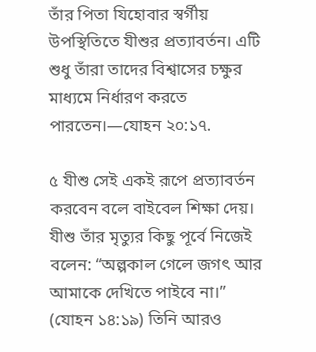তাঁর পিতা যিহোবার স্বর্গীয় উপস্থিতিতে যীশুর প্রত্যাবর্তন। এটি শুধু তাঁরা তাদের বিশ্বাসের চক্ষুর মাধ্যমে নির্ধারণ করতে পারতেন।—যোহন ২০:১৭.

৫ যীশু সেই একই রূপে প্রত্যাবর্তন করবেন বলে বাইবেল শিক্ষা দেয়। যীশু তাঁর মৃত্যুর কিছু পূর্বে নিজেই বলেন: “অল্পকাল গেলে জগৎ আর আমাকে দেখিতে পাইবে না।” (যোহন ১৪:১৯) তিনি আরও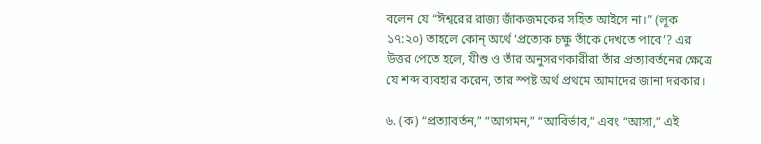বলেন যে “ঈশ্বরের রাজ্য জাঁকজমকের সহিত আইসে না।” (লূক ১৭:২০) তাহলে কোন্‌ অর্থে ‘প্রত্যেক চক্ষু তাঁকে দেখতে পাবে’? এর উত্তর পেতে হলে, যীশু ও তাঁর অনুসরণকারীরা তাঁর প্রত্যাবর্তনের ক্ষেত্রে যে শব্দ ব্যবহার করেন, তার স্পষ্ট অর্থ প্রথমে আমাদের জানা দরকার।

৬. (ক) “প্রত্যাবর্তন,” “আগমন,” “আবির্ভাব,” এবং “আসা,” এই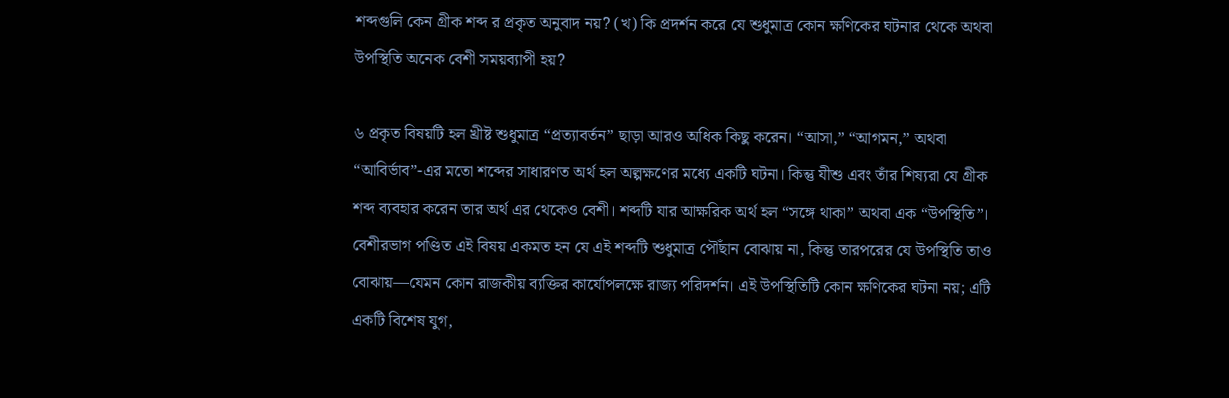শব্দগুলি কেন গ্রীক শব্দ র প্রকৃত অনুবাদ নয়? (খ) কি প্রদর্শন করে যে শুধুমাত্র কোন ক্ষণিকের ঘটনার থেকে অথবা উপস্থিতি অনেক বেশী সময়ব্যাপী হয়?

৬ প্রকৃত বিষয়টি হল খ্রীষ্ট শুধুমাত্র “প্রত্যাবর্তন” ছাড়া আরও অধিক কিছু করেন। “আসা,” “আগমন,” অথবা “আবির্ভাব”-এর মতো শব্দের সাধারণত অর্থ হল অল্পক্ষণের মধ্যে একটি ঘটনা। কিন্তু যীশু এবং তাঁর শিষ্যরা যে গ্রীক শব্দ ব্যবহার করেন তার অর্থ এর থেকেও বেশী। শব্দটি যার আক্ষরিক অর্থ হল “সঙ্গে থাকা” অথবা এক “উপস্থিতি”। বেশীরভাগ পণ্ডিত এই বিষয় একমত হন যে এই শব্দটি শুধুমাত্র পৌঁছান বোঝায় না, কিন্তু তারপরের যে উপস্থিতি তাও বোঝায়—যেমন কোন রাজকীয় ব্যক্তির কার্যোপলক্ষে রাজ্য পরিদর্শন। এই উপস্থিতিটি কোন ক্ষণিকের ঘটনা নয়; এটি একটি বিশেষ যুগ,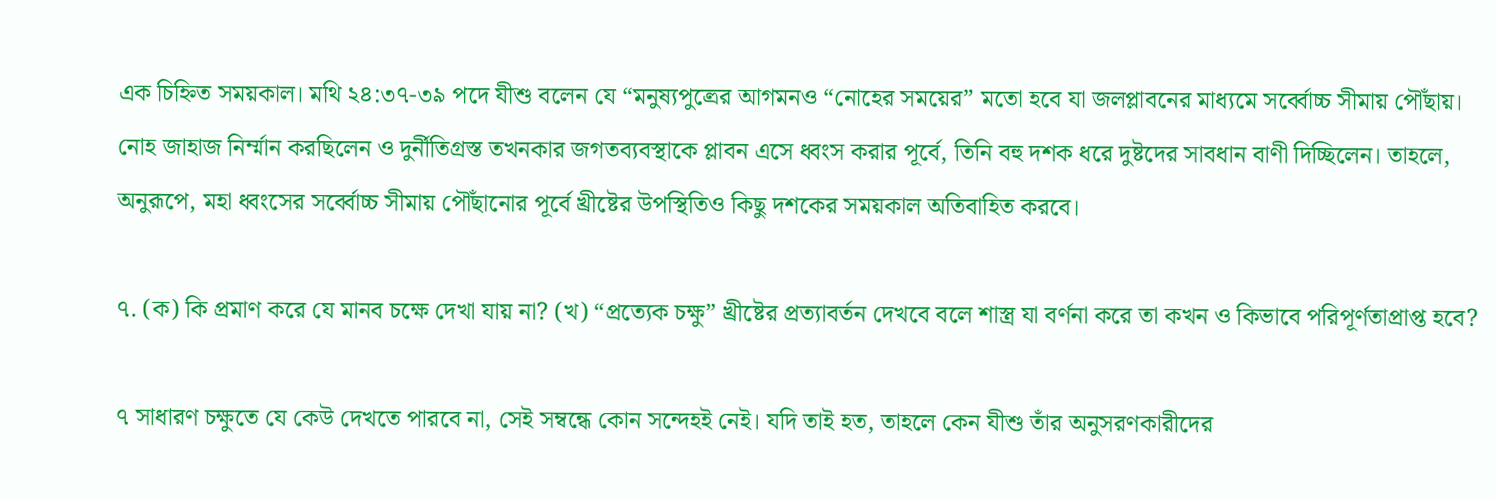এক চিহ্নিত সময়কাল। মথি ২৪:৩৭-৩৯ পদে যীশু বলেন যে “মনুষ্যপুত্ত্রের আগমনও “নোহের সময়ের” মতো হবে যা জলপ্লাবনের মাধ্যমে সর্ব্বোচ্চ সীমায় পৌঁছায়। নোহ জাহাজ নির্ম্মান করছিলেন ও দুর্নীতিগ্রস্ত তখনকার জগতব্যবস্থাকে প্লাবন এসে ধ্বংস করার পূর্বে, তিনি বহু দশক ধরে দুষ্টদের সাবধান বাণী দিচ্ছিলেন। তাহলে, অনুরূপে, মহা ধ্বংসের সর্ব্বোচ্চ সীমায় পৌঁছানোর পূর্বে খ্রীষ্টের উপস্থিতিও কিছু দশকের সময়কাল অতিবাহিত করবে।

৭. (ক) কি প্রমাণ করে যে মানব চক্ষে দেখা যায় না? (খ) “প্রত্যেক চক্ষু” খ্রীষ্টের প্রত্যাবর্তন দেখবে বলে শাস্ত্র যা বর্ণনা করে তা কখন ও কিভাবে পরিপূর্ণতাপ্রাপ্ত হবে?

৭ সাধারণ চক্ষুতে যে কেউ দেখতে পারবে না, সেই সম্বন্ধে কোন সন্দেহই নেই। যদি তাই হত, তাহলে কেন যীশু তাঁর অনুসরণকারীদের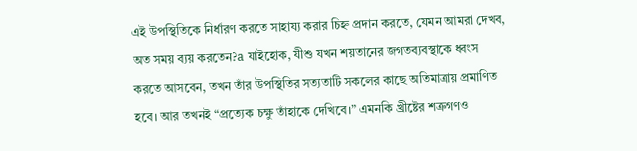এই উপস্থিতিকে নির্ধারণ করতে সাহায্য করার চিহ্ন প্রদান করতে, যেমন আমরা দেখব, অত সময় ব্যয় করতেন?a যাইহোক, যীশু যখন শয়তানের জগতব্যবস্থাকে ধ্বংস করতে আসবেন, তখন তাঁর উপস্থিতির সত্যতাটি সকলের কাছে অতিমাত্রায় প্রমাণিত হবে। আর তখনই “প্রত্যেক চক্ষু তাঁহাকে দেখিবে।” এমনকি খ্রীষ্টের শত্রুগণও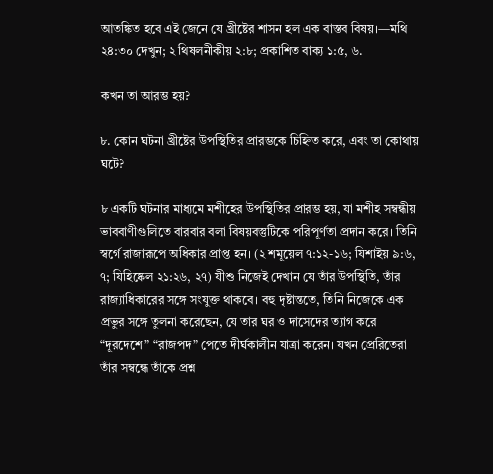আতঙ্কিত হবে এই জেনে যে খ্রীষ্টের শাসন হল এক বাস্তব বিষয়।—মথি ২৪:৩০ দেখুন; ২ থিষলনীকীয় ২:৮; প্রকাশিত বাক্য ১:৫, ৬.

কখন তা আরম্ভ হয়?

৮. কোন ঘটনা খ্রীষ্টের উপস্থিতির প্রারম্ভকে চিহ্নিত করে, এবং তা কোথায় ঘটে?

৮ একটি ঘটনার মাধ্যমে মশীহের উপস্থিতির প্রারম্ভ হয়, যা মশীহ সম্বন্ধীয় ভাববাণীগুলিতে বারবার বলা বিষয়বস্তুটিকে পরিপূর্ণতা প্রদান করে। তিনি স্বর্গে রাজারূপে অধিকার প্রাপ্ত হন। (২ শমূয়েল ৭:১২-১৬; যিশাইয় ৯:৬, ৭; যিহিষ্কেল ২১:২৬, ২৭) যীশু নিজেই দেখান যে তাঁর উপস্থিতি, তাঁর রাজ্যাধিকারের সঙ্গে সংযুক্ত থাকবে। বহু দৃষ্টান্ততে, তিনি নিজেকে এক প্রভুর সঙ্গে তুলনা করেছেন, যে তার ঘর ও দাসেদের ত্যাগ করে “দূরদেশে” “রাজপদ” পেতে দীর্ঘকালীন যাত্রা করেন। যখন প্রেরিতেরা তাঁর সম্বন্ধে তাঁকে প্রশ্ন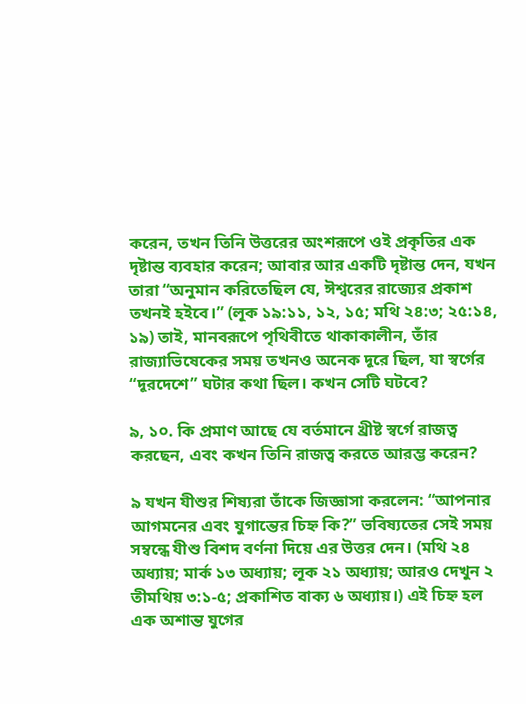করেন, তখন তিনি উত্তরের অংশরূপে ওই প্রকৃতির এক দৃষ্টান্ত ব্যবহার করেন; আবার আর একটি দৃষ্টান্ত দেন, যখন তারা “অনুমান করিতেছিল যে, ঈশ্বরের রাজ্যের প্রকাশ তখনই হইবে।” (লূক ১৯:১১, ১২, ১৫; মথি ২৪:৩; ২৫:১৪, ১৯) তাই, মানবরূপে পৃথিবীতে থাকাকালীন, তাঁর রাজ্যাভিষেকের সময় তখনও অনেক দূরে ছিল, যা স্বর্গের “দূরদেশে” ঘটার কথা ছিল। কখন সেটি ঘটবে?

৯, ১০. কি প্রমাণ আছে যে বর্তমানে খ্রীষ্ট স্বর্গে রাজত্ব করছেন, এবং কখন তিনি রাজত্ব করতে আরম্ভ করেন?

৯ যখন যীশুর শিষ্যরা তাঁকে জিজ্ঞাসা করলেন: “আপনার আগমনের এবং যুগান্তের চিহ্ন কি?” ভবিষ্যতের সেই সময় সম্বন্ধে যীশু বিশদ বর্ণনা দিয়ে এর উত্তর দেন। (মথি ২৪ অধ্যায়; মার্ক ১৩ অধ্যায়; লূক ২১ অধ্যায়; আরও দেখুন ২ তীমথিয় ৩:১-৫; প্রকাশিত বাক্য ৬ অধ্যায়।) এই চিহ্ন হল এক অশান্ত যুগের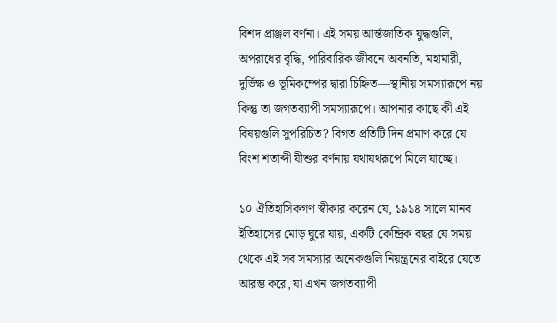বিশদ প্রাঞ্জল বর্ণনা। এই সময় আর্ন্তজাতিক যুদ্ধগুলি, অপরাধের বৃদ্ধি, পারিবারিক জীবনে অবনতি, মহামারী, দুর্ভিক্ষ ও ভূমিকম্পের দ্বারা চিহ্নিত—স্থানীয় সমস্যারূপে নয় কিন্তু তা জগতব্যাপী সমস্যারূপে। আপনার কাছে কী এই বিষয়গুলি সুপরিচিত? বিগত প্রতিটি দিন প্রমাণ করে যে বিংশ শতাব্দী যীশুর বর্ণনায় যথাযথরূপে মিলে যাচ্ছে।

১০ ঐতিহাসিকগণ স্বীকার করেন যে, ১৯১৪ সালে মানব ইতিহাসের মোড় ঘুরে যায়, একটি কেন্দ্রিক বছর যে সময় থেকে এই সব সমস্যার অনেকগুলি নিয়ন্ত্রনের বাইরে যেতে আরম্ভ করে, যা এখন জগতব্যাপী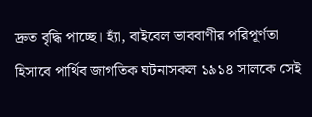দ্রুত বৃদ্ধি পাচ্ছে। হ্যাঁ, বাইবেল ভাববাণীর পরিপূর্ণতা হিসাবে পার্থিব জাগতিক ঘটনাসকল ১৯১৪ সালকে সেই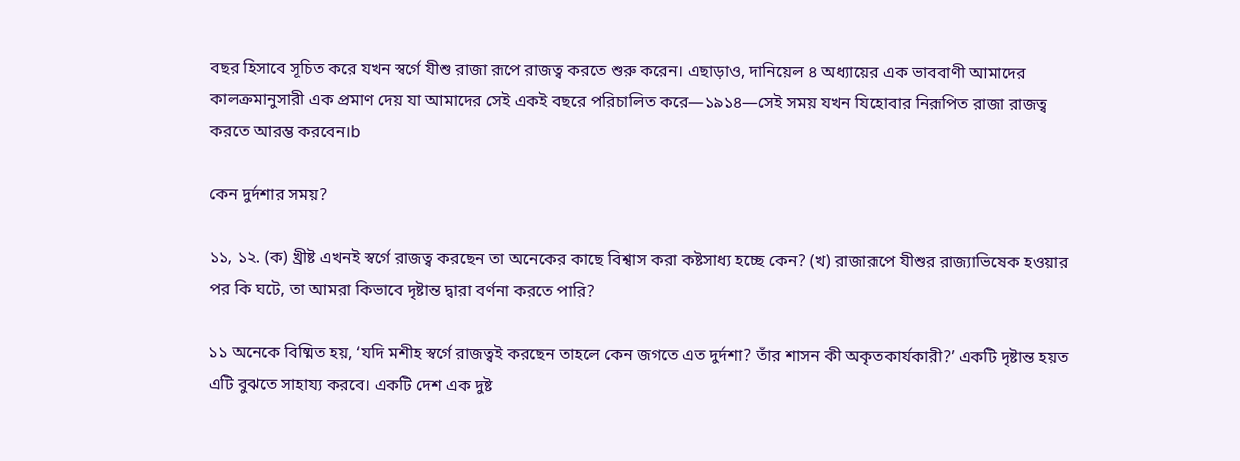বছর হিসাবে সূচিত করে যখন স্বর্গে যীশু রাজা রূপে রাজত্ব করতে শুরু করেন। এছাড়াও, দানিয়েল ৪ অধ্যায়ের এক ভাববাণী আমাদের কালক্রমানুসারী এক প্রমাণ দেয় যা আমাদের সেই একই বছরে পরিচালিত করে—১৯১৪—সেই সময় যখন যিহোবার নিরূপিত রাজা রাজত্ব করতে আরম্ভ করবেন।b

কেন দুর্দশার সময়?

১১, ১২. (ক) খ্রীষ্ট এখনই স্বর্গে রাজত্ব করছেন তা অনেকের কাছে বিশ্বাস করা কষ্টসাধ্য হচ্ছে কেন? (খ) রাজারূপে যীশুর রাজ্যাভিষেক হওয়ার পর কি ঘটে, তা আমরা কিভাবে দৃষ্টান্ত দ্বারা বর্ণনা করতে পারি?

১১ অনেকে বিষ্মিত হয়, ‘যদি মশীহ স্বর্গে রাজত্বই করছেন তাহলে কেন জগতে এত দুর্দশা? তাঁর শাসন কী অকৃতকার্যকারী?’ একটি দৃষ্টান্ত হয়ত এটি বুঝতে সাহায্য করবে। একটি দেশ এক দুষ্ট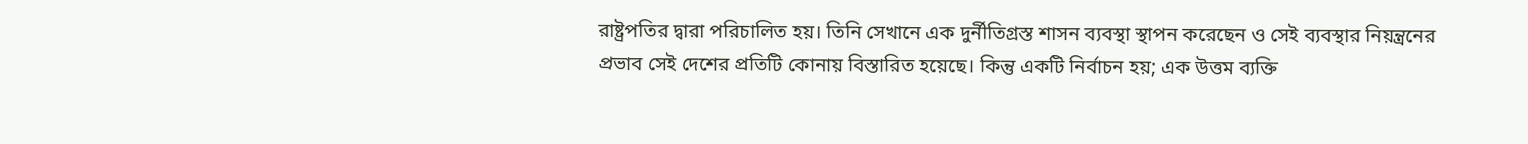রাষ্ট্রপতির দ্বারা পরিচালিত হয়। তিনি সেখানে এক দুর্নীতিগ্রস্ত শাসন ব্যবস্থা স্থাপন করেছেন ও সেই ব্যবস্থার নিয়ন্ত্রনের প্রভাব সেই দেশের প্রতিটি কোনায় বিস্তারিত হয়েছে। কিন্তু একটি নির্বাচন হয়; এক উত্তম ব্যক্তি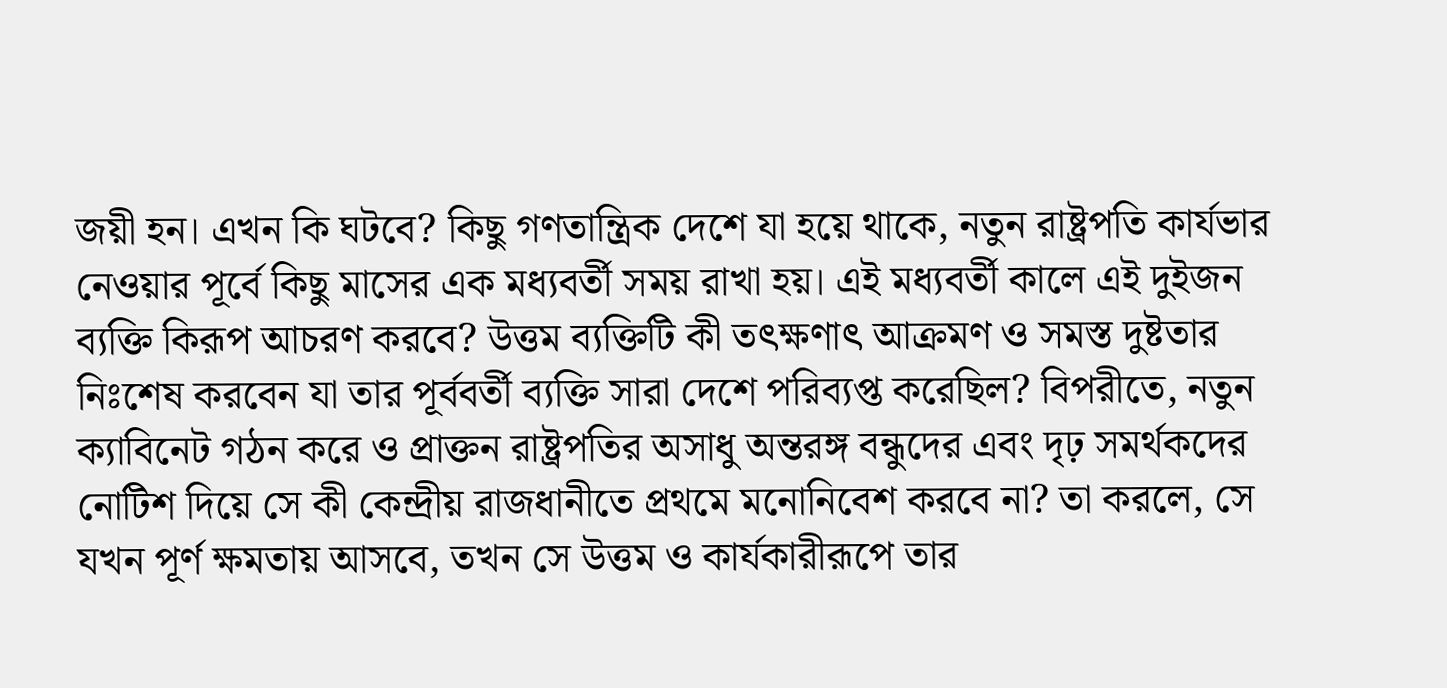জয়ী হন। এখন কি ঘটবে? কিছু গণতান্ত্রিক দেশে যা হয়ে থাকে, নতুন রাষ্ট্রপতি কার্যভার নেওয়ার পূর্বে কিছু মাসের এক মধ্যবর্তী সময় রাখা হয়। এই মধ্যবর্তী কালে এই দুইজন ব্যক্তি কিরূপ আচরণ করবে? উত্তম ব্যক্তিটি কী তৎক্ষণাৎ আক্রমণ ও সমস্ত দুষ্টতার নিঃশেষ করবেন যা তার পূর্ববর্তী ব্যক্তি সারা দেশে পরিব্যপ্ত করেছিল? বিপরীতে, নতুন ক্যাবিনেট গঠন করে ও প্রাক্তন রাষ্ট্রপতির অসাধু অন্তরঙ্গ বন্ধুদের এবং দৃঢ় সমর্থকদের নোটিশ দিয়ে সে কী কেন্দ্রীয় রাজধানীতে প্রথমে মনোনিবেশ করবে না? তা করলে, সে যখন পূর্ণ ক্ষমতায় আসবে, তখন সে উত্তম ও কার্যকারীরূপে তার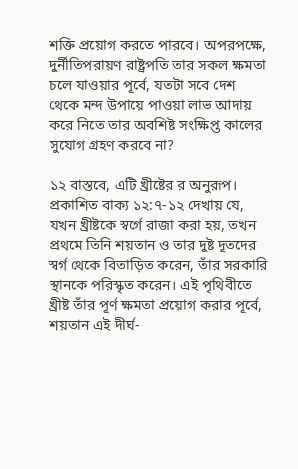শক্তি প্রয়োগ করতে পারবে। অপরপক্ষে, দুর্নীতিপরায়ণ রাষ্ট্রপতি তার সকল ক্ষমতা চলে যাওয়ার পূর্বে, যতটা সবে দেশ থেকে মন্দ উপায়ে পাওয়া লাভ আদায় করে নিতে তার অবশিষ্ট সংক্ষিপ্ত কালের সুযোগ গ্রহণ করবে না?

১২ বাস্তবে, এটি খ্রীষ্টের র অনুরূপ। প্রকাশিত বাক্য ১২:৭-১২ দেখায় যে, যখন খ্রীষ্টকে স্বর্গে রাজা করা হয়, তখন প্রথমে তিনি শয়তান ও তার দুষ্ট দূতদের স্বর্গ থেকে বিতাড়িত করেন, তাঁর সরকারি স্থানকে পরিস্কৃত করেন। এই পৃথিবীতে খ্রীষ্ট তাঁর পূর্ণ ক্ষমতা প্রয়োগ করার পূর্বে, শয়তান এই দীর্ঘ-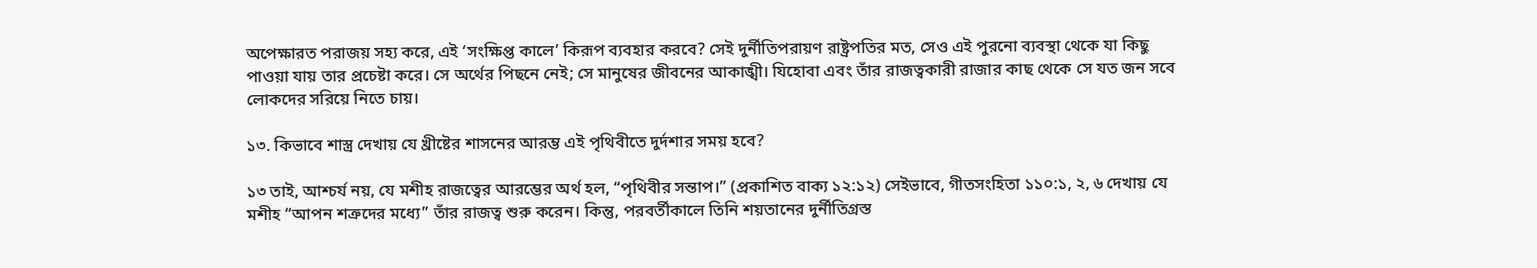অপেক্ষারত পরাজয় সহ্য করে, এই ‘সংক্ষিপ্ত কালে’ কিরূপ ব্যবহার করবে? সেই দুর্নীতিপরায়ণ রাষ্ট্রপতির মত, সেও এই পুরনো ব্যবস্থা থেকে যা কিছু পাওয়া যায় তার প্রচেষ্টা করে। সে অর্থের পিছনে নেই; সে মানুষের জীবনের আকাঙ্খী। যিহোবা এবং তাঁর রাজত্বকারী রাজার কাছ থেকে সে যত জন সবে লোকদের সরিয়ে নিতে চায়।

১৩. কিভাবে শাস্ত্র দেখায় যে খ্রীষ্টের শাসনের আরম্ভ এই পৃথিবীতে দুর্দশার সময় হবে?

১৩ তাই, আশ্চর্য নয়, যে মশীহ রাজত্বের আরম্ভের অর্থ হল, “পৃথিবীর সন্তাপ।” (প্রকাশিত বাক্য ১২:১২) সেইভাবে, গীতসংহিতা ১১০:১, ২, ৬ দেখায় যে মশীহ “আপন শত্রুদের মধ্যে” তাঁর রাজত্ব শুরু করেন। কিন্তু, পরবর্তীকালে তিনি শয়তানের দুর্নীতিগ্রস্ত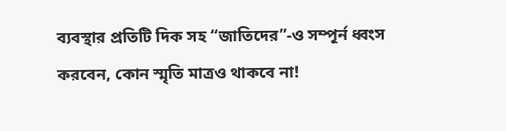ব্যবস্থার প্রতিটি দিক সহ “জাতিদের”-ও সম্পূর্ন ধ্বংস করবেন, কোন স্মৃতি মাত্রও থাকবে না!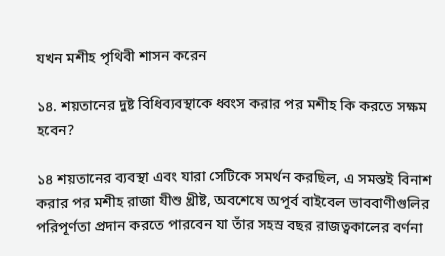যখন মশীহ পৃথিবী শাসন করেন

১৪. শয়তানের দুষ্ট বিধিব্যবস্থাকে ধ্বংস করার পর মশীহ কি করতে সক্ষম হবেন?

১৪ শয়তানের ব্যবস্থা এবং যারা সেটিকে সমর্থন করছিল, এ সমস্তই বিনাশ করার পর মশীহ রাজা যীশু খ্রীষ্ট, অবশেষে অপূর্ব বাইবেল ভাববাণীগুলির পরিপূর্ণতা প্রদান করতে পারবেন যা তাঁর সহস্র বছর রাজত্বকালের বর্ণনা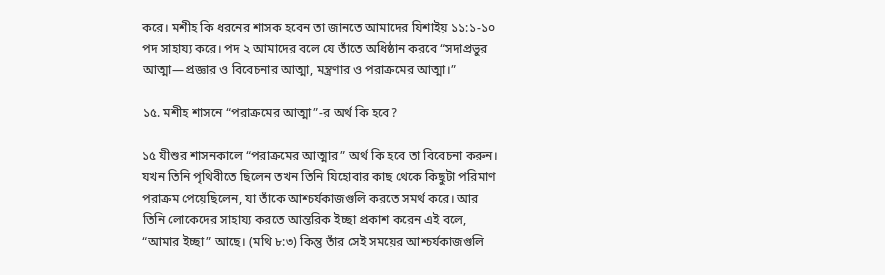করে। মশীহ কি ধরনের শাসক হবেন তা জানতে আমাদের যিশাইয় ১১:১-১০ পদ সাহায্য করে। পদ ২ আমাদের বলে যে তাঁতে অধিষ্ঠান করবে “সদাপ্রভুর আত্মা—প্রজ্ঞার ও বিবেচনার আত্মা, মন্ত্রণার ও পরাক্রমের আত্মা।”

১৫. মশীহ শাসনে “পরাক্রমের আত্মা”-র অর্থ কি হবে?

১৫ যীশুর শাসনকালে “পরাক্রমের আত্মার” অর্থ কি হবে তা বিবেচনা করুন। যখন তিনি পৃথিবীতে ছিলেন তখন তিনি যিহোবার কাছ থেকে কিছুটা পরিমাণ পরাক্রম পেয়েছিলেন, যা তাঁকে আশ্চর্যকাজগুলি করতে সমর্থ করে। আর তিনি লোকেদের সাহায্য করতে আন্তরিক ইচ্ছা প্রকাশ করেন এই বলে, “আমার ইচ্ছা” আছে। (মথি ৮:৩) কিন্তু তাঁর সেই সময়ের আশ্চর্যকাজগুলি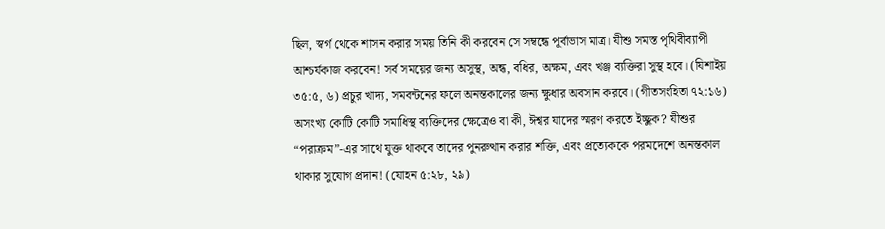ছিল, স্বর্গ থেকে শাসন করার সময় তিনি কী করবেন সে সম্বন্ধে পূর্বাভাস মাত্র। যীশু সমস্ত পৃথিবীব্যাপী আশ্চর্যকাজ করবেন! সর্ব সময়ের জন্য অসুস্থ, অন্ধ, বধির, অক্ষম, এবং খঞ্জ ব্যক্তিরা সুস্থ হবে। (যিশাইয় ৩৫:৫, ৬) প্রচুর খাদ্য, সমবন্টনের ফলে অনন্তকালের জন্য ক্ষুধার অবসান করবে। (গীতসংহিতা ৭২:১৬) অসংখ্য কোটি কোটি সমাধিস্থ ব্যক্তিদের ক্ষেত্রেও বা কী, ঈশ্বর যাদের স্মরণ করতে ইচ্ছুক? যীশুর “পরাক্রম”-এর সাথে যুক্ত থাকবে তাদের পুনরুত্থান করার শক্তি, এবং প্রত্যেককে পরমদেশে অনন্তকাল থাকার সুযোগ প্রদান! (যোহন ৫:২৮, ২৯)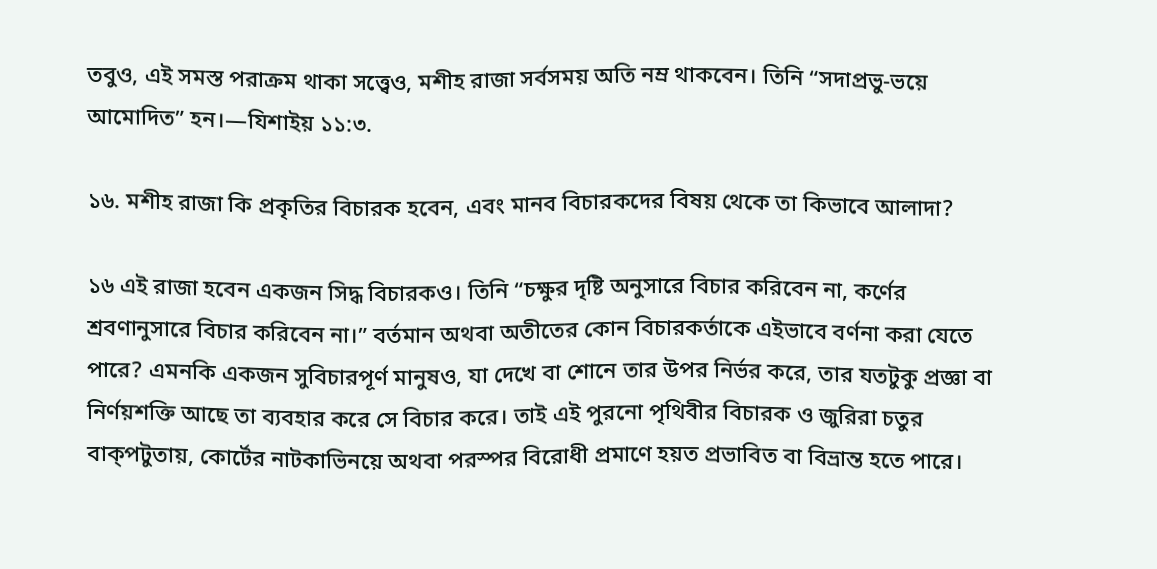তবুও, এই সমস্ত পরাক্রম থাকা সত্ত্বেও, মশীহ রাজা সর্বসময় অতি নম্র থাকবেন। তিনি “সদাপ্রভু-ভয়ে আমোদিত” হন।—যিশাইয় ১১:৩.

১৬. মশীহ রাজা কি প্রকৃতির বিচারক হবেন, এবং মানব বিচারকদের বিষয় থেকে তা কিভাবে আলাদা?

১৬ এই রাজা হবেন একজন সিদ্ধ বিচারকও। তিনি “চক্ষুর দৃষ্টি অনুসারে বিচার করিবেন না, কর্ণের শ্রবণানুসারে বিচার করিবেন না।” বর্তমান অথবা অতীতের কোন বিচারকর্তাকে এইভাবে বর্ণনা করা যেতে পারে? এমনকি একজন সুবিচারপূর্ণ মানুষও, যা দেখে বা শোনে তার উপর নির্ভর করে, তার যতটুকু প্রজ্ঞা বা নির্ণয়শক্তি আছে তা ব্যবহার করে সে বিচার করে। তাই এই পুরনো পৃথিবীর বিচারক ও জুরিরা চতুর বাক্‌পটুতায়, কোর্টের নাটকাভিনয়ে অথবা পরস্পর বিরোধী প্রমাণে হয়ত প্রভাবিত বা বিভ্রান্ত হতে পারে।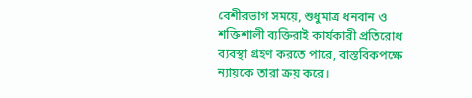বেশীরভাগ সময়ে, শুধুমাত্র ধনবান ও শক্তিশালী ব্যক্তিরাই কার্যকারী প্রতিরোধ ব্যবস্থা গ্রহণ করতে পারে, বাস্তবিকপক্ষে ন্যায়কে তারা ক্রয় করে।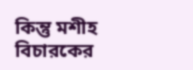কিন্তু মশীহ বিচারকের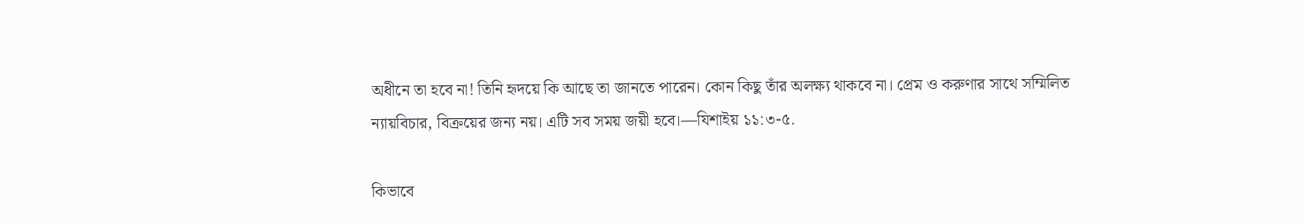অধীনে তা হবে না! তিনি হৃদয়ে কি আছে তা জানতে পারেন। কোন কিছু তাঁর অলক্ষ্য থাকবে না। প্রেম ও করুণার সাথে সম্মিলিত ন্যায়বিচার, বিক্রয়ের জন্য নয়। এটি সব সময় জয়ী হবে।—যিশাইয় ১১:৩-৫.

কিভাবে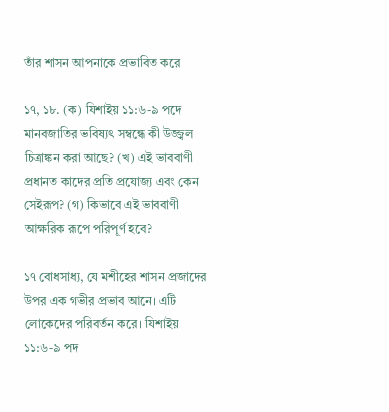তাঁর শাসন আপনাকে প্রভাবিত করে

১৭, ১৮. (ক) যিশাইয় ১১:৬-৯ পদে মানবজাতির ভবিষ্যৎ সম্বন্ধে কী উজ্জ্বল চিত্রাঙ্কন করা আছে? (খ) এই ভাববাণী প্রধানত কাদের প্রতি প্রযোজ্য এবং কেন সেইরূপ? (গ) কিভাবে এই ভাববাণী আক্ষরিক রূপে পরিপূর্ণ হবে?

১৭ বোধসাধ্য, যে মশীহের শাসন প্রজাদের উপর এক গভীর প্রভাব আনে। এটি লোকেদের পরিবর্তন করে। যিশাইয় ১১:৬-৯ পদ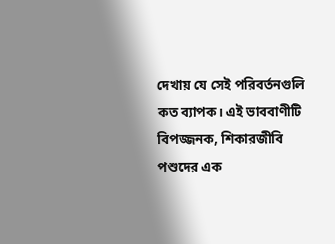দেখায় যে সেই পরিবর্তনগুলি কত ব্যাপক। এই ভাববাণীটি বিপজ্জনক, শিকারজীবি পশুদের এক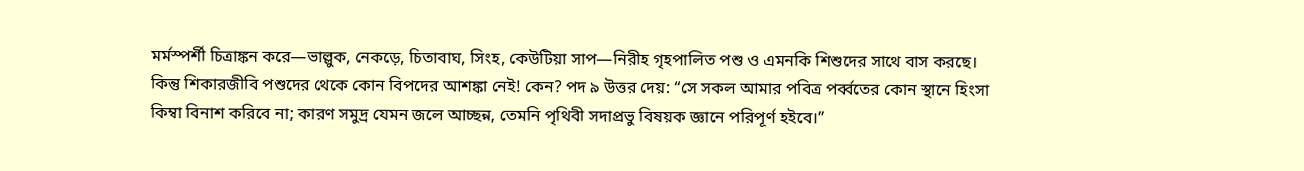মর্মস্পর্শী চিত্রাঙ্কন করে—ভাল্লুক, নেকড়ে, চিতাবাঘ, সিংহ, কেউটিয়া সাপ—নিরীহ গৃহপালিত পশু ও এমনকি শিশুদের সাথে বাস করছে। কিন্তু শিকারজীবি পশুদের থেকে কোন বিপদের আশঙ্কা নেই! কেন? পদ ৯ উত্তর দেয়: “সে সকল আমার পবিত্র পর্ব্বতের কোন স্থানে হিংসা কিম্বা বিনাশ করিবে না; কারণ সমুদ্র যেমন জলে আচ্ছন্ন, তেমনি পৃথিবী সদাপ্রভু বিষয়ক জ্ঞানে পরিপূর্ণ হইবে।”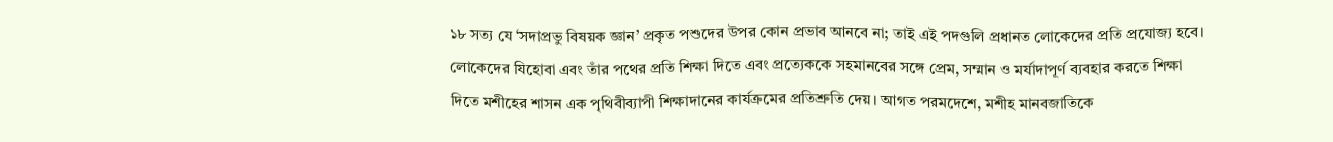১৮ সত্য যে ‘সদাপ্রভু বিষয়ক জ্ঞান’ প্রকৃত পশুদের উপর কোন প্রভাব আনবে না; তাই এই পদগুলি প্রধানত লোকেদের প্রতি প্রযোজ্য হবে। লোকেদের যিহোবা এবং তাঁর পথের প্রতি শিক্ষা দিতে এবং প্রত্যেককে সহমানবের সঙ্গে প্রেম, সম্মান ও মর্যাদাপূর্ণ ব্যবহার করতে শিক্ষা দিতে মশীহের শাসন এক পৃথিবীব্যাপী শিক্ষাদানের কার্যক্রমের প্রতিশ্রুতি দেয়। আগত পরমদেশে, মশীহ মানবজাতিকে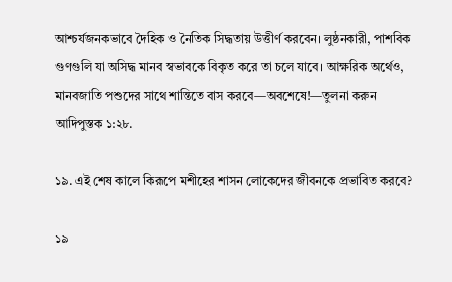আশ্চর্যজনকভাবে দৈহিক ও নৈতিক সিদ্ধতায় উত্তীর্ণ করবেন। লুষ্ঠনকারী, পাশবিক গুণগুলি যা অসিদ্ধ মানব স্বভাবকে বিকৃত করে তা চলে যাবে। আক্ষরিক অর্থেও, মানবজাতি পশুদের সাথে শান্তিতে বাস করবে—অবশেষে!—তুলনা করুন আদিপুস্তক ১:২৮.

১৯. এই শেষ কালে কিরূপে মশীহের শাসন লোকেদের জীবনকে প্রভাবিত করবে?

১৯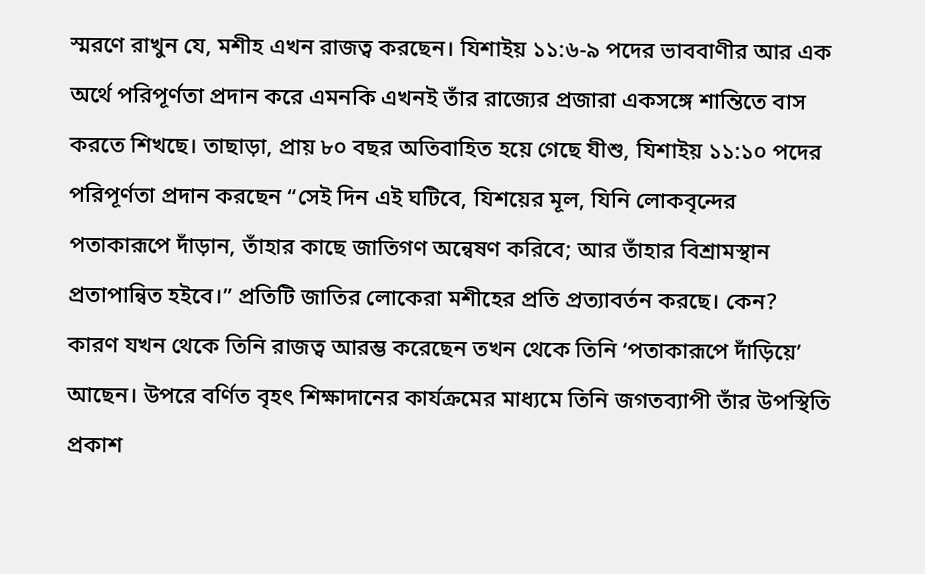স্মরণে রাখুন যে, মশীহ এখন রাজত্ব করছেন। যিশাইয় ১১:৬-৯ পদের ভাববাণীর আর এক অর্থে পরিপূর্ণতা প্রদান করে এমনকি এখনই তাঁর রাজ্যের প্রজারা একসঙ্গে শান্তিতে বাস করতে শিখছে। তাছাড়া, প্রায় ৮০ বছর অতিবাহিত হয়ে গেছে যীশু, যিশাইয় ১১:১০ পদের পরিপূর্ণতা প্রদান করছেন “সেই দিন এই ঘটিবে, যিশয়ের মূল, যিনি লোকবৃন্দের পতাকারূপে দাঁড়ান, তাঁহার কাছে জাতিগণ অন্বেষণ করিবে; আর তাঁহার বিশ্রামস্থান প্রতাপান্বিত হইবে।” প্রতিটি জাতির লোকেরা মশীহের প্রতি প্রত্যাবর্তন করছে। কেন? কারণ যখন থেকে তিনি রাজত্ব আরম্ভ করেছেন তখন থেকে তিনি ‘পতাকারূপে দাঁড়িয়ে’ আছেন। উপরে বর্ণিত বৃহৎ শিক্ষাদানের কার্যক্রমের মাধ্যমে তিনি জগতব্যাপী তাঁর উপস্থিতি প্রকাশ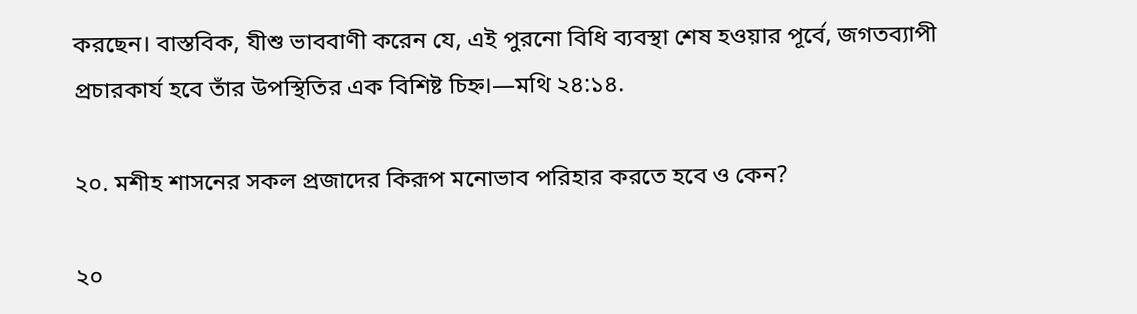করছেন। বাস্তবিক, যীশু ভাববাণী করেন যে, এই পুরনো বিধি ব্যবস্থা শেষ হওয়ার পূর্বে, জগতব্যাপী প্রচারকার্য হবে তাঁর উপস্থিতির এক বিশিষ্ট চিহ্ন।—মথি ২৪:১৪.

২০. মশীহ শাসনের সকল প্রজাদের কিরূপ মনোভাব পরিহার করতে হবে ও কেন?

২০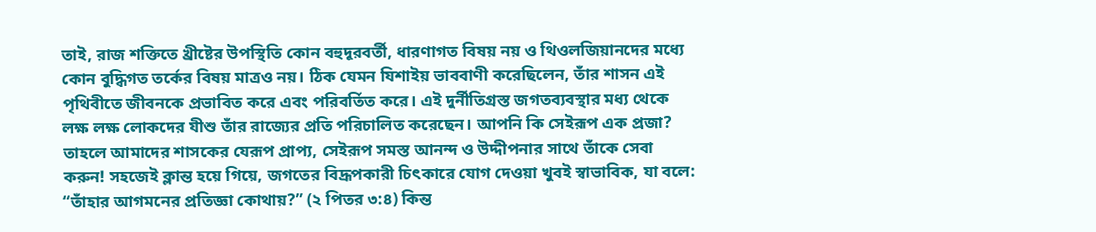তাই, রাজ শক্তিতে খ্রীষ্টের উপস্থিতি কোন বহুদূরবর্তী, ধারণাগত বিষয় নয় ও থিওলজিয়ানদের মধ্যে কোন বুদ্ধিগত তর্কের বিষয় মাত্রও নয়। ঠিক যেমন যিশাইয় ভাববাণী করেছিলেন, তাঁর শাসন এই পৃথিবীতে জীবনকে প্রভাবিত করে এবং পরিবর্তিত করে। এই দুর্নীতিগ্রস্ত জগতব্যবস্থার মধ্য থেকে লক্ষ লক্ষ লোকদের যীশু তাঁর রাজ্যের প্রতি পরিচালিত করেছেন। আপনি কি সেইরূপ এক প্রজা? তাহলে আমাদের শাসকের যেরূপ প্রাপ্য, সেইরূপ সমস্ত আনন্দ ও উদ্দীপনার সাথে তাঁকে সেবা করুন! সহজেই ক্লান্ত হয়ে গিয়ে, জগতের বিদ্রূপকারী চিৎকারে যোগ দেওয়া খুবই স্বাভাবিক, যা বলে: “তাঁহার আগমনের প্রতিজ্ঞা কোথায়?” (২ পিতর ৩:৪) কিন্ত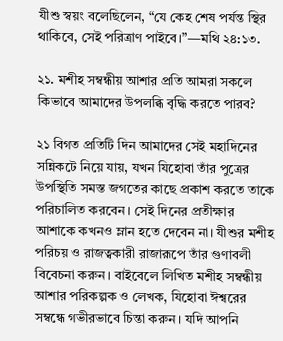যীশু স্বয়ং বলেছিলেন, “যে কেহ শেষ পর্যন্ত স্থির থাকিবে, সেই পরিত্রাণ পাইবে।”—মথি ২৪:১৩.

২১. মশীহ সম্বন্ধীয় আশার প্রতি আমরা সকলে কিভাবে আমাদের উপলব্ধি বৃদ্ধি করতে পারব?

২১ বিগত প্রতিটি দিন আমাদের সেই মহাদিনের সন্নিকটে নিয়ে যায়, যখন যিহোবা তাঁর পুত্রের উপস্থিতি সমস্ত জগতের কাছে প্রকাশ করতে তাকে পরিচালিত করবেন। সেই দিনের প্রতীক্ষার আশাকে কখনও ম্লান হতে দেবেন না। যীশুর মশীহ পরিচয় ও রাজত্বকারী রাজারূপে তাঁর গুণাবলী বিবেচনা করুন। বাইবেলে লিখিত মশীহ সম্বন্ধীয় আশার পরিকল্পক ও লেখক, যিহোবা ঈশ্বরের সম্বন্ধে গভীরভাবে চিন্তা করুন। যদি আপনি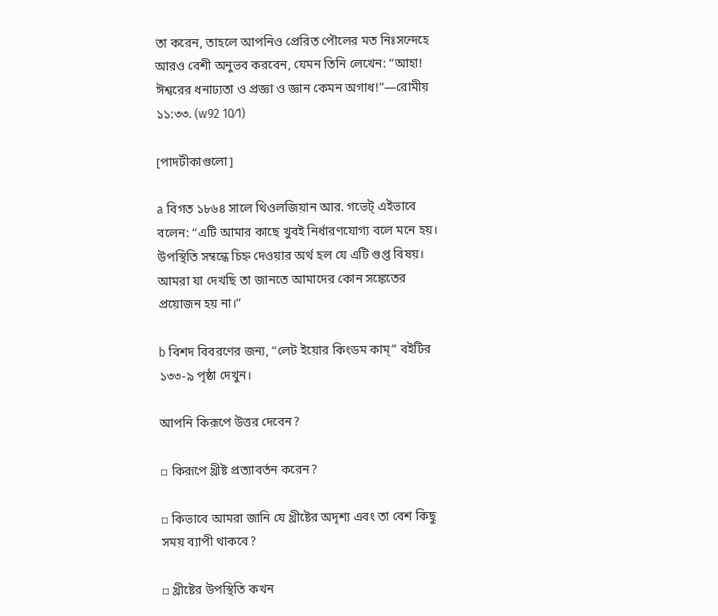তা করেন, তাহলে আপনিও প্রেরিত পৌলের মত নিঃসন্দেহে আরও বেশী অনুভব করবেন, যেমন তিনি লেখেন: “আহা! ঈশ্বরের ধনাঢ্যতা ও প্রজ্ঞা ও জ্ঞান কেমন অগাধ!”—রোমীয় ১১:৩৩. (w92 10⁄1)

[পাদটীকাগুলো]

a বিগত ১৮৬৪ সালে থিওলজিয়ান আর. গভেট্‌ এইভাবে বলেন: “এটি আমার কাছে খুবই নির্ধারণযোগ্য বলে মনে হয়। উপস্থিতি সম্বন্ধে চিহ্ন দেওয়ার অর্থ হল যে এটি গুপ্ত বিষয়। আমরা যা দেখছি তা জানতে আমাদের কোন সঙ্কেতের প্রয়োজন হয় না।”

b বিশদ বিবরণের জন্য, “লেট ইয়োর কিংডম কাম্‌” বইটির ১৩৩-৯ পৃষ্ঠা দেখুন।

আপনি কিরূপে উত্তর দেবেন?

▫ কিরূপে খ্রীষ্ট প্রত্যাবর্তন করেন?

▫ কিভাবে আমরা জানি যে খ্রীষ্টের অদৃশ্য এবং তা বেশ কিছু সময় ব্যাপী থাকবে?

▫ খ্রীষ্টের উপস্থিতি কখন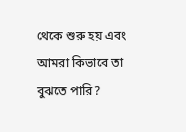থেকে শুরু হয় এবং আমরা কিভাবে তা বুঝতে পারি?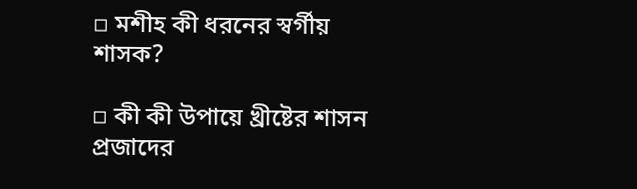▫ মশীহ কী ধরনের স্বর্গীয় শাসক?

▫ কী কী উপায়ে খ্রীষ্টের শাসন প্রজাদের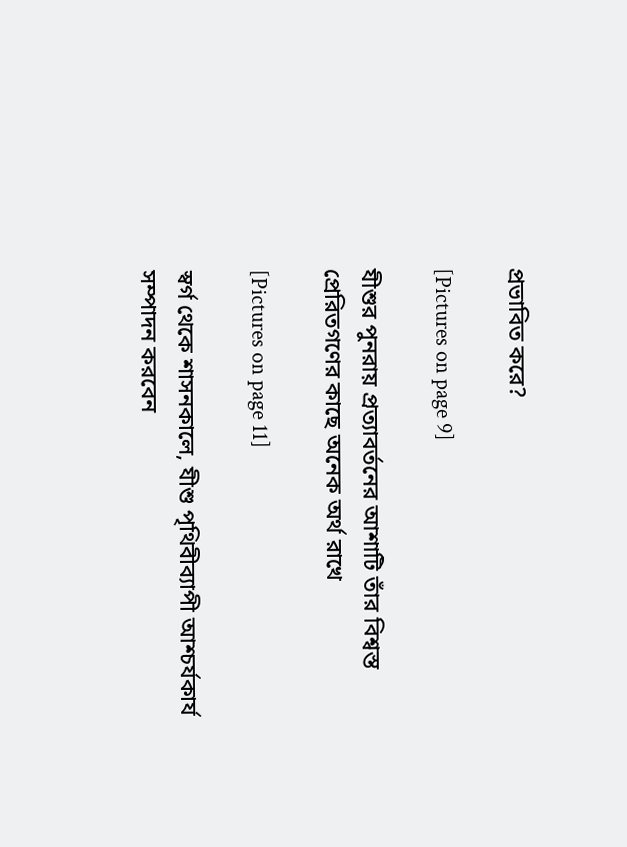প্রভাবিত করে?

[Pictures on page 9]

যীশুর পুনরায় প্রত্যাবর্তনের আশাটি তাঁর বিশ্বস্ত প্রেরিতগণের কাছে অনেক অর্থ রাখে

[Pictures on page 11]

স্বর্গ থেকে শাসনকালে, যীশু পৃথিবীব্যাপী আশ্চর্যকার্য সম্পাদন করবেন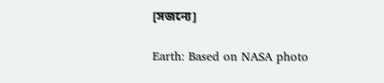[সজন্যে]

Earth: Based on NASA photo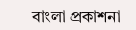বাংলা প্রকাশনা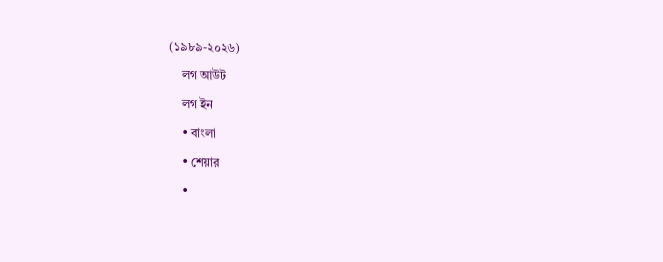(১৯৮৯-২০২৬)
    লগ আউট
    লগ ইন
    • বাংলা
    • শেয়ার
    •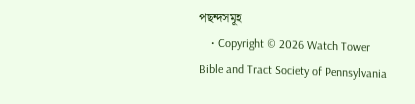পছন্দসমূহ
    • Copyright © 2026 Watch Tower Bible and Tract Society of Pennsylvania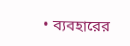• ব্যবহারের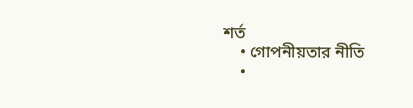শর্ত
    • গোপনীয়তার নীতি
    •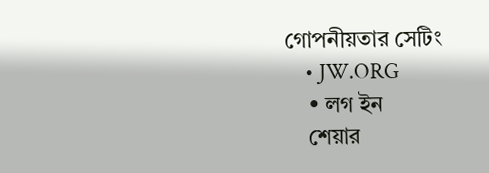গোপনীয়তার সেটিং
    • JW.ORG
    • লগ ইন
    শেয়ার